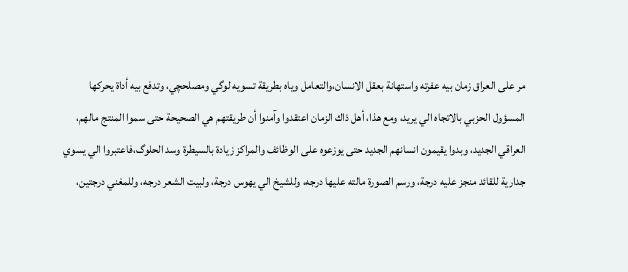مر على العراق زمان بيه عفرته واستهانة بعقل الانسان،والتعامل وياه بطريقة تسويه لوگي ومصلحچي، وتدفع بيه أداة يحركها المسؤول الحزبي بالاتجاه الي يريد، ومع هذا، أهل ذاك الزمان اعتقدوا وآمنوا أن طريقتهم هي الصحيحة حتى سموا المنتج مالهم، العراقي الجديد، وبدوا يقيمون انسانهم الجديد حتى يوزعوه على الوظائف والمراكز زيادة بالسيطرة وسد الحلوگ،فاعتبروا الي يسوي جدارية للقائد منجز عليه درجة، ورسم الصورة مالته عليها درجه، وللشيخ الي يهوس درجة، ولبيت الشعر درجه، وللمغني درجتين،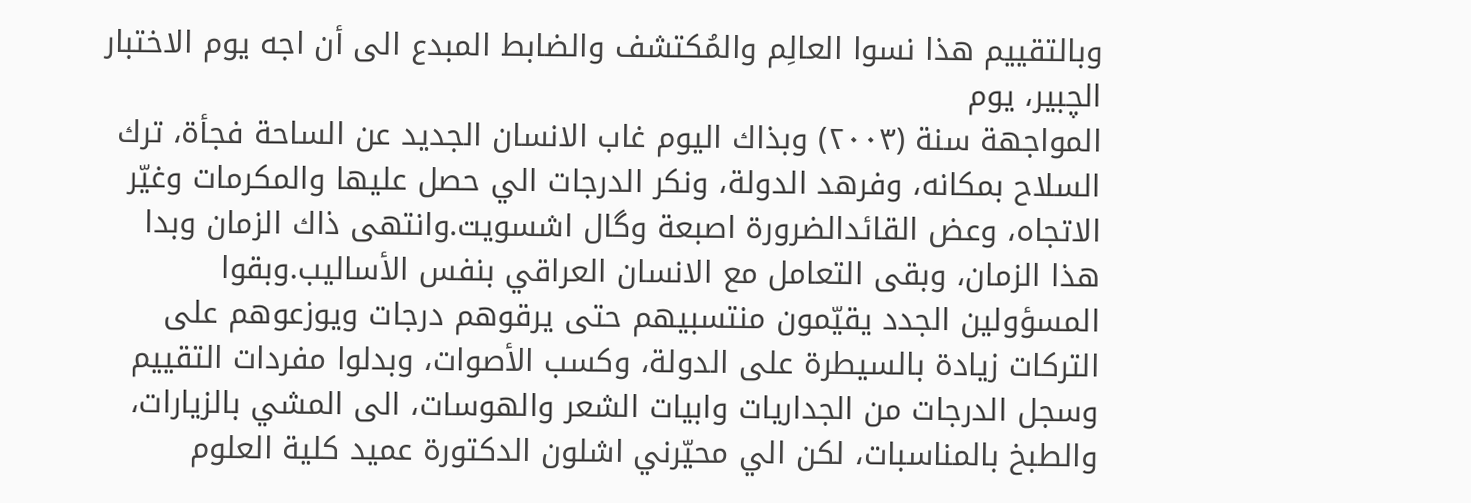وبالتقييم هذا نسوا العالِم والمُكتشف والضابط المبدع الى أن اجه يوم الاختبار الچبير، يوم
المواجهة سنة (٢٠٠٣) وبذاك اليوم غاب الانسان الجديد عن الساحة فجأة، ترك السلاح بمكانه، وفرهد الدولة، ونكر الدرجات الي حصل عليها والمكرمات وغيّر الاتجاه، وعض القائدالضرورة اصبعة وگال اشسويت.وانتهى ذاك الزمان وبدا هذا الزمان، وبقى التعامل مع الانسان العراقي بنفس الأساليب.وبقوا المسؤولين الجدد يقيّمون منتسبيهم حتى يرقوهم درجات ويوزعوهم على التركات زيادة بالسيطرة على الدولة، وكسب الأصوات، وبدلوا مفردات التقييم وسجل الدرجات من الجداريات وابيات الشعر والهوسات، الى المشي بالزيارات، والطبخ بالمناسبات، لكن الي محيّرني اشلون الدكتورة عميد كلية العلوم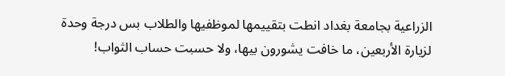الزراعية بجامعة بغداد انطت بتقييمها لموظفيها والطلاب بس درجة وحدة لزيارة الأربعين، ما خافت يشورون بيها، ولا حسبت حساب الثواب!